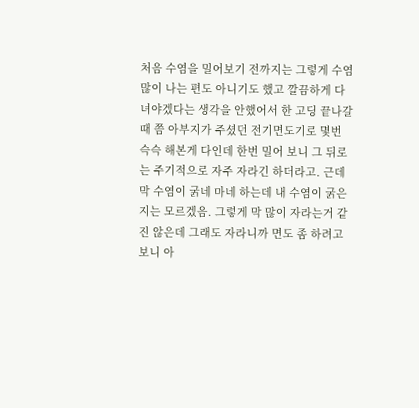처음 수염을 밀어보기 전까지는 그렇게 수염 많이 나는 편도 아니기도 했고 깔끔하게 다녀야겠다는 생각을 안했어서 한 고딩 끝나갈 때 쯤 아부지가 주셨던 전기면도기로 몇번 슥슥 해본게 다인데 한번 밀어 보니 그 뒤로는 주기적으로 자주 자라긴 하더라고. 근데 막 수염이 굵네 마네 하는데 내 수염이 굵은지는 모르겠음. 그렇게 막 많이 자라는거 같진 않은데 그래도 자라니까 면도 좀 하려고 보니 아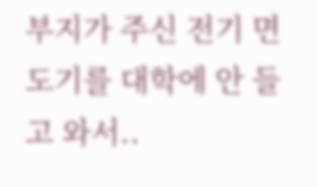부지가 주신 전기 면도기를 대학에 안 들고 와서..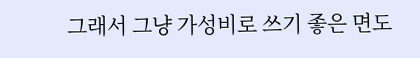그래서 그냥 가성비로 쓰기 좋은 면도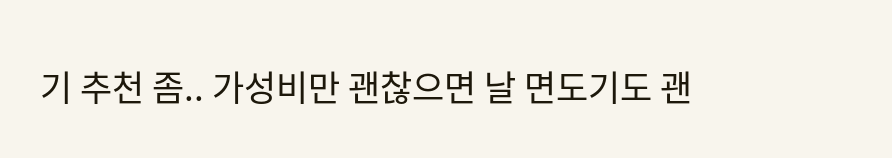기 추천 좀.. 가성비만 괜찮으면 날 면도기도 괜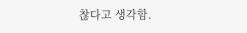찮다고 생각함.